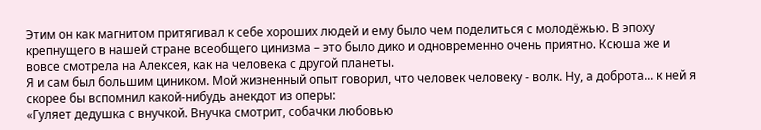Этим он как магнитом притягивал к себе хороших людей и ему было чем поделиться с молодёжью. В эпоху крепнущего в нашей стране всеобщего цинизма – это было дико и одновременно очень приятно. Ксюша же и вовсе смотрела на Алексея, как на человека с другой планеты.
Я и сам был большим циником. Мой жизненный опыт говорил, что человек человеку - волк. Ну, а доброта... к ней я скорее бы вспомнил какой-нибудь анекдот из оперы:
«Гуляет дедушка с внучкой. Внучка смотрит, собачки любовью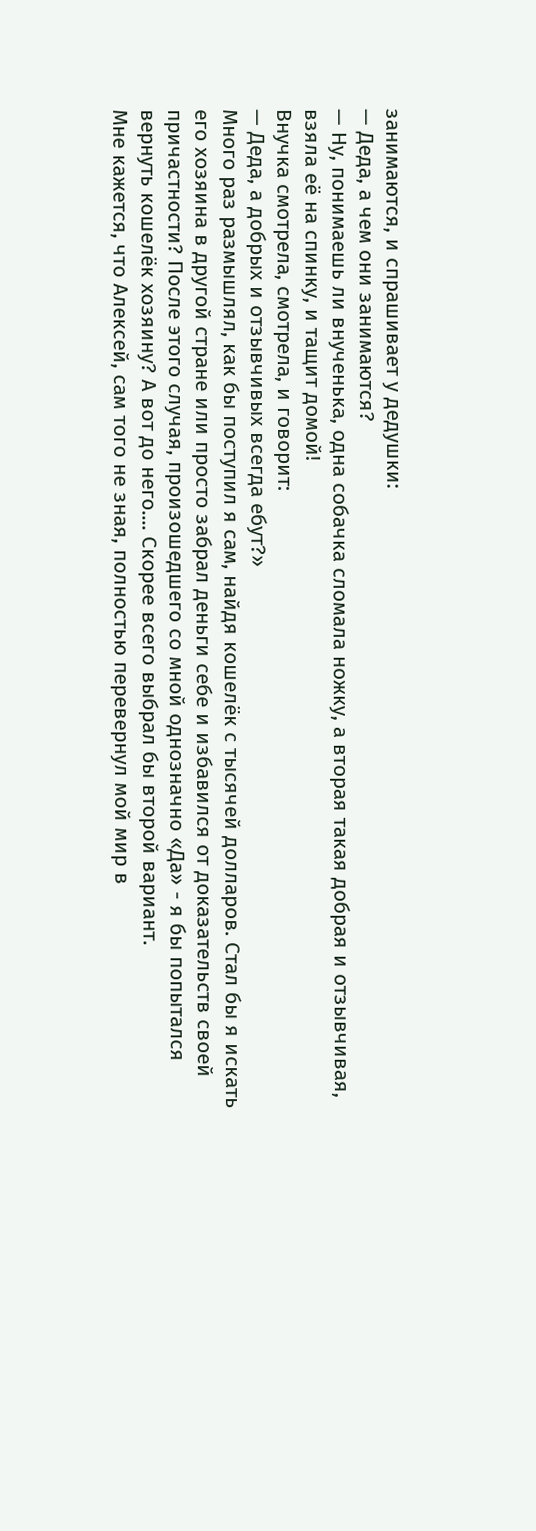занимаются, и спрашивает у дедушки:
— Деда, а чем они занимаются?
— Ну, понимаешь ли внученька, одна собачка сломала ножку, а вторая такая добрая и отзывчивая, взяла её на спинку, и тащит домой!
Внучка смотрела, смотрела, и говорит:
— Деда, а добрых и отзывчивых всегда ебут?»
Много раз размышлял, как бы поступил я сам, найдя кошелёк с тысячей долларов. Стал бы я искать его хозяина в другой стране или просто забрал деньги себе и избавился от доказательств своей причастности? После этого случая, произошедшего со мной однозначно «Да» - я бы попытался вернуть кошелёк хозяину? А вот до него.... Скорее всего выбрал бы второй вариант.
Мне кажется, что Алексей, сам того не зная, полностью перевернул мой мир в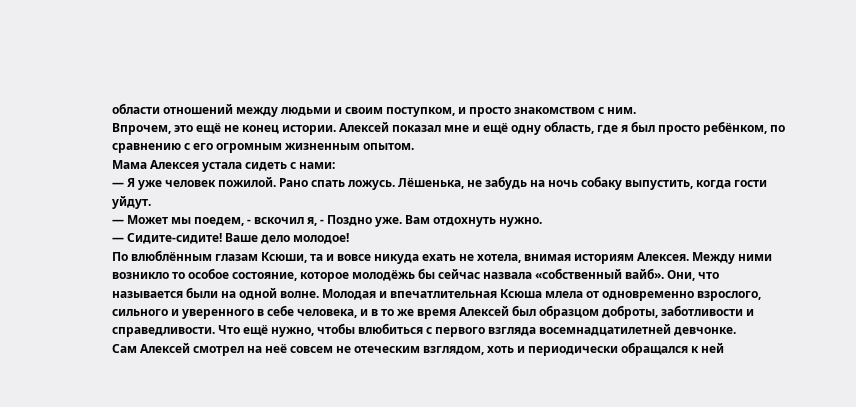области отношений между людьми и своим поступком, и просто знакомством с ним.
Впрочем, это ещё не конец истории. Алексей показал мне и ещё одну область, где я был просто ребёнком, по сравнению с его огромным жизненным опытом.
Мама Алексея устала сидеть с нами:
— Я уже человек пожилой. Рано спать ложусь. Лёшенька, не забудь на ночь собаку выпустить, когда гости уйдут.
— Может мы поедем, - вскочил я, - Поздно уже. Вам отдохнуть нужно.
— Сидите-сидите! Ваше дело молодое!
По влюблённым глазам Ксюши, та и вовсе никуда ехать не хотела, внимая историям Алексея. Между ними возникло то особое состояние, которое молодёжь бы сейчас назвала «собственный вайб». Они, что называется были на одной волне. Молодая и впечатлительная Ксюша млела от одновременно взрослого, сильного и уверенного в себе человека, и в то же время Алексей был образцом доброты, заботливости и справедливости. Что ещё нужно, чтобы влюбиться с первого взгляда восемнадцатилетней девчонке.
Сам Алексей смотрел на неё совсем не отеческим взглядом, хоть и периодически обращался к ней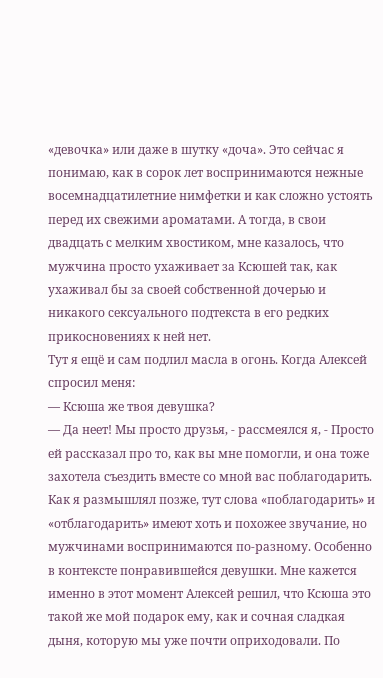«девочка» или даже в шутку «доча». Это сейчас я понимаю, как в сорок лет воспринимаются нежные восемнадцатилетние нимфетки и как сложно устоять перед их свежими ароматами. А тогда, в свои двадцать с мелким хвостиком, мне казалось, что мужчина просто ухаживает за Ксюшей так, как ухаживал бы за своей собственной дочерью и никакого сексуального подтекста в его редких прикосновениях к ней нет.
Тут я ещё и сам подлил масла в огонь. Когда Алексей спросил меня:
— Ксюша же твоя девушка?
— Да неет! Мы просто друзья, - рассмеялся я, - Просто ей рассказал про то, как вы мне помогли, и она тоже захотела съездить вместе со мной вас поблагодарить.
Как я размышлял позже, тут слова «поблагодарить» и «отблагодарить» имеют хоть и похожее звучание, но мужчинами воспринимаются по-разному. Особенно в контексте понравившейся девушки. Мне кажется именно в этот момент Алексей решил, что Ксюша это такой же мой подарок ему, как и сочная сладкая дыня, которую мы уже почти оприходовали. По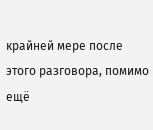крайней мере после этого разговора, помимо ещё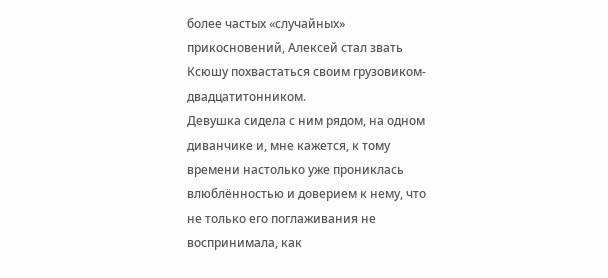более частых «случайных» прикосновений, Алексей стал звать Ксюшу похвастаться своим грузовиком-двадцатитонником.
Девушка сидела с ним рядом, на одном диванчике и, мне кажется, к тому времени настолько уже прониклась влюблённостью и доверием к нему, что не только его поглаживания не воспринимала, как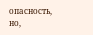опасность, но,